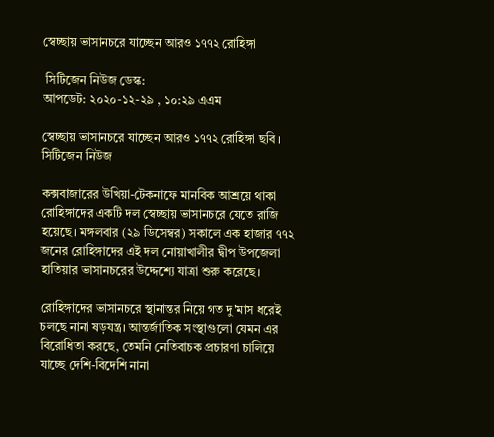স্বেচ্ছায় ভাসানচরে যাচ্ছেন আরও ১৭৭২ রোহিঙ্গা

 সিটিজেন নিউজ ডেস্ক:
আপডেট: ২০২০-১২-২৯ , ১০:২৯ এএম

স্বেচ্ছায় ভাসানচরে যাচ্ছেন আরও ১৭৭২ রোহিঙ্গা ছবি । সিটিজেন নিউজ

কক্সবাজারের উখিয়া-টেকনাফে মানবিক আশ্রয়ে থাকা রোহিঙ্গাদের একটি দল স্বেচ্ছায় ভাসানচরে যেতে রাজি হয়েছে। মঙ্গলবার (২৯ ডিসেম্বর) সকালে এক হাজার ৭৭২ জনের রোহিঙ্গাদের এই দল নোয়াখালীর দ্বীপ উপজেলা হাতিয়ার ভাসানচরের উদ্দেশ্যে যাত্রা শুরু করেছে।

রোহিঙ্গাদের ভাসানচরে স্থানান্তর নিয়ে গত দু'মাস ধরেই চলছে নানা ষড়যন্ত্র। আন্তর্জাতিক সংস্থাগুলো যেমন এর বিরোধিতা করছে, তেমনি নেতিবাচক প্রচারণা চালিয়ে যাচ্ছে দেশি-বিদেশি নানা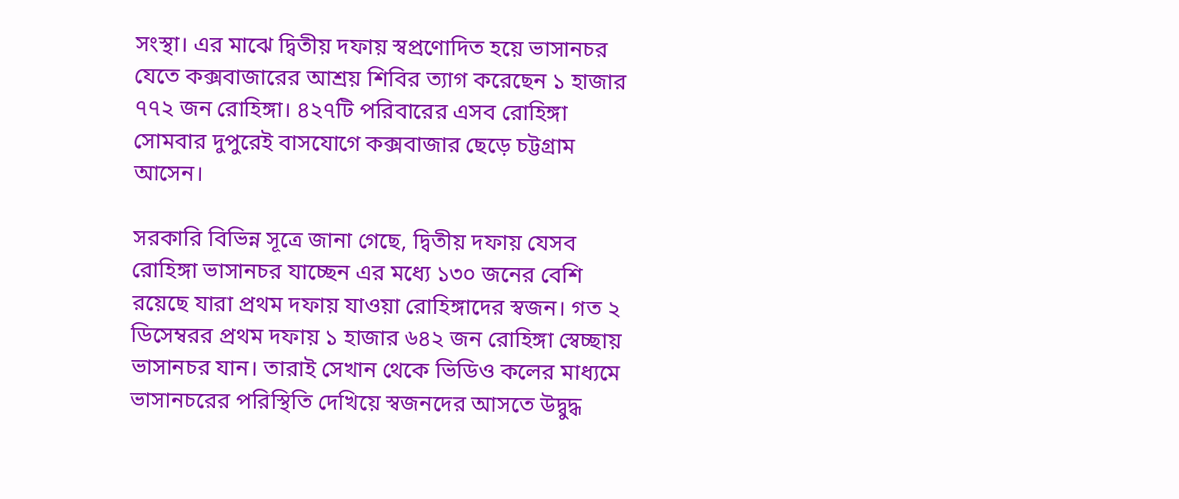সংস্থা। এর মাঝে দ্বিতীয় দফায় স্বপ্রণোদিত হয়ে ভাসানচর যেতে কক্সবাজারের আশ্রয় শিবির ত্যাগ করেছেন ১ হাজার ৭৭২ জন রোহিঙ্গা। ৪২৭টি পরিবারের এসব রোহিঙ্গা সোমবার দুপুরেই বাসযোগে কক্সবাজার ছেড়ে চট্টগ্রাম আসেন।

সরকারি বিভিন্ন সূত্রে জানা গেছে, দ্বিতীয় দফায় যেসব রোহিঙ্গা ভাসানচর যাচ্ছেন এর মধ্যে ১৩০ জনের বেশি রয়েছে যারা প্রথম দফায় যাওয়া রোহিঙ্গাদের স্বজন। গত ২ ডিসেম্বরর প্রথম দফায় ১ হাজার ৬৪২ জন রোহিঙ্গা স্বেচ্ছায় ভাসানচর যান। তারাই সেখান থেকে ভিডিও কলের মাধ্যমে ভাসানচরের পরিস্থিতি দেখিয়ে স্বজনদের আসতে উদ্বুদ্ধ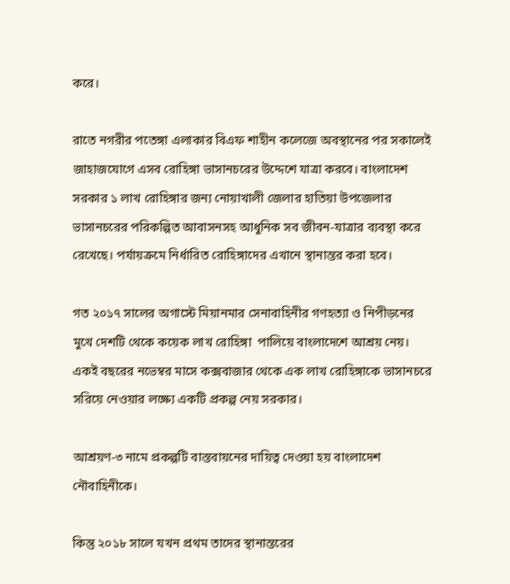করে।

রাতে নগরীর পতেঙ্গা এলাকার বিএফ শাহীন কলেজে অবস্থানের পর সকালেই জাহাজযোগে এসব রোহিঙ্গা ভাসানচরের উদ্দেশে যাত্রা করবে। বাংলাদেশ সরকার ১ লাখ রোহিঙ্গার জন্য নোয়াখালী জেলার হাতিয়া উপজেলার ভাসানচরের পরিকল্পিত আবাসনসহ আধুনিক সব জীবন-যাত্রার ব্যবস্থা করে রেখেছে। পর্যায়ক্রমে নির্ধারিত রোহিঙ্গাদের এখানে স্থানান্তর করা হবে।

গত ২০১৭ সালের অগাস্টে মিয়ানমার সেনাবাহিনীর গণহত্যা ও নিপীড়নের মুখে দেশটি থেকে কয়েক লাখ রোহিঙ্গা  পালিয়ে বাংলাদেশে আশ্রয় নেয়। একই বছরের নভেম্বর মাসে কক্সবাজার থেকে এক লাখ রোহিঙ্গাকে ভাসানচরে সরিয়ে নেওয়ার লক্ষ্যে একটি প্রকল্প নেয় সরকার।

আশ্রয়ণ-৩ নামে প্রকল্পটি বাস্তবায়নের দায়িত্ব দেওয়া হয় বাংলাদেশ নৌবাহিনীকে।

কিন্তু ২০১৮ সালে যখন প্রথম তাদের স্থানান্তরের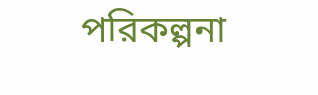পরিকল্পনা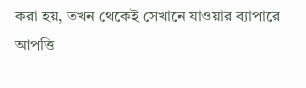করা হয়, তখন থেকেই সেখানে যাওয়ার ব্যাপারে আপত্তি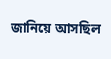জানিয়ে আসছিল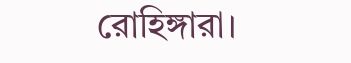রোহিঙ্গারা।